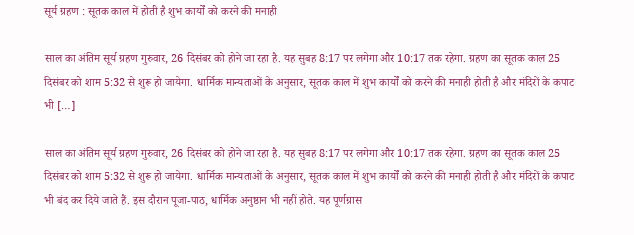सूर्य ग्रहण : सूतक काल में होती है शुभ कार्यों को करने की मनाही

साल का अंतिम सूर्य ग्रहण गुरुवार, 26 दिसंबर को होने जा रहा है. यह सुबह 8:17 पर लगेगा और 10:17 तक रहेगा. ग्रहण का सूतक काल 25 दिसंबर को शाम 5:32 से शुरू हो जायेगा. धार्मिक मान्यताओं के अनुसार, सूतक काल में शुभ कार्यों को करने की मनाही होती है और मंदिरों के कपाट भी […]

साल का अंतिम सूर्य ग्रहण गुरुवार, 26 दिसंबर को होने जा रहा है. यह सुबह 8:17 पर लगेगा और 10:17 तक रहेगा. ग्रहण का सूतक काल 25 दिसंबर को शाम 5:32 से शुरू हो जायेगा. धार्मिक मान्यताओं के अनुसार, सूतक काल में शुभ कार्यों को करने की मनाही होती है और मंदिरों के कपाट भी बंद कर दिये जाते हैं. इस दौरान पूजा-पाठ, धार्मिक अनुष्ठान भी नहीं होते. यह पूर्णग्रास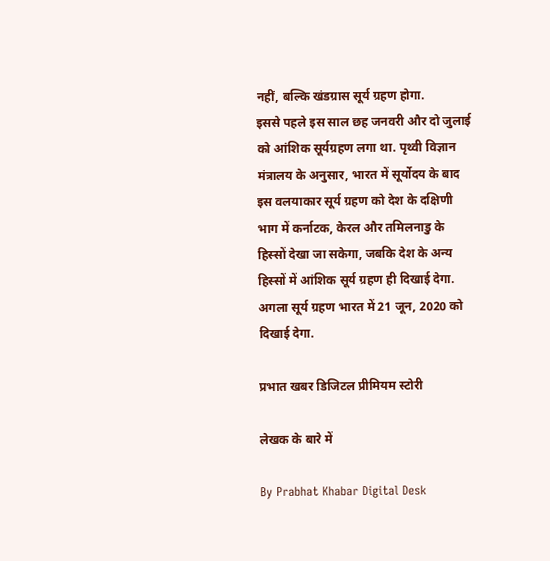नहीं, बल्कि खंडग्रास सूर्य ग्रहण होगा.
इससे पहले इस साल छह जनवरी और दो जुलाई को आंशिक सूर्यग्रहण लगा था. पृथ्वी विज्ञान मंत्रालय के अनुसार, भारत में सूर्योदय के बाद इस वलयाकार सूर्य ग्रहण को देश के दक्षिणी भाग में कर्नाटक, केरल और तमिलनाडु के हिस्सों देखा जा सकेगा, जबकि देश के अन्य हिस्सों में आंशिक सूर्य ग्रहण ही दिखाई देगा. अगला सूर्य ग्रहण भारत में 21 जून, 2020 को दिखाई देगा.

प्रभात खबर डिजिटल प्रीमियम स्टोरी

लेखक के बारे में

By Prabhat Khabar Digital Desk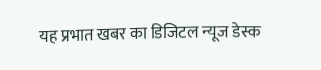यह प्रभात खबर का डिजिटल न्यूज डेस्क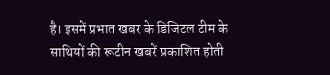है। इसमें प्रभात खबर के डिजिटल टीम के साथियों की रूटीन खबरें प्रकाशित होती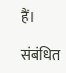हैं।

संबंधित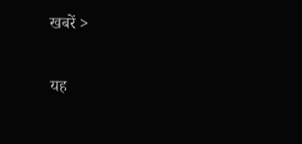खबरें >

यह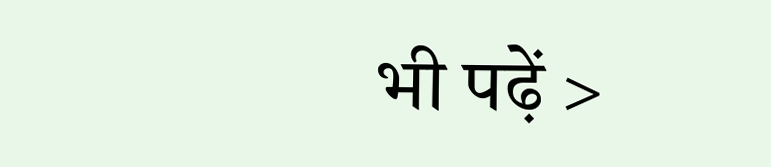भी पढ़ें >